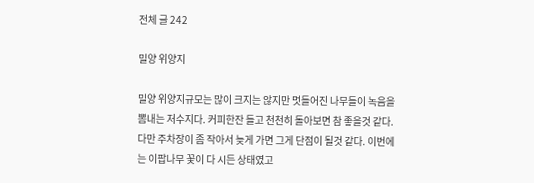전체 글 242

밀양 위양지

밀양 위양지규모는 많이 크지는 않지만 멋들어진 나무들이 녹음을 뽐내는 저수지다. 커피한잔 들고 천천히 돌아보면 참 좋을것 같다. 다만 주차장이 좀 작아서 늦게 가면 그게 단점이 될것 같다. 이번에는 이팝나무 꽃이 다 시든 상태였고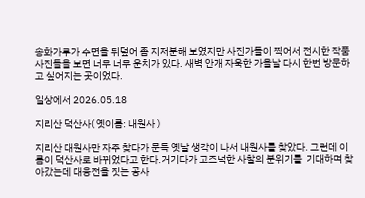송화가루가 수면을 뒤덮어 좀 지저분해 보였지만 사진가들이 찍어서 전시한 작품 사진들을 보면 너무 너무 운치가 있다. 새벽 안개 자욱한 가을날 다시 한번 방문하고 싶어지는 곳이었다.

일상에서 2026.05.18

지리산 덕산사( 옛이름: 내원사 )

지리산 대원사만 자주 찾다가 문득 옛날 생각이 나서 내원사를 찾았다. 그런데 이름이 덕산사로 바뀌었다고 한다.거기다가 고즈넉한 사찰의 분위기를  기대하며 찾아갔는데 대웅전을 짓는 공사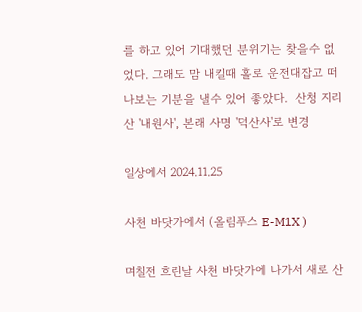를 하고 있어 기대했던 분위기는 찾을수 없었다. 그래도 맘 내킬때 홀로 운전대잡고 떠나보는 기분을 낼수 있어 좋았다.  산청 지리산 '내원사', 본래 사명 '덕산사'로 변경

일상에서 2024.11.25

사천 바닷가에서 (올림푸스 E-M1X )

며칠전 흐린날 사천 바닷가에 나가서 새로 산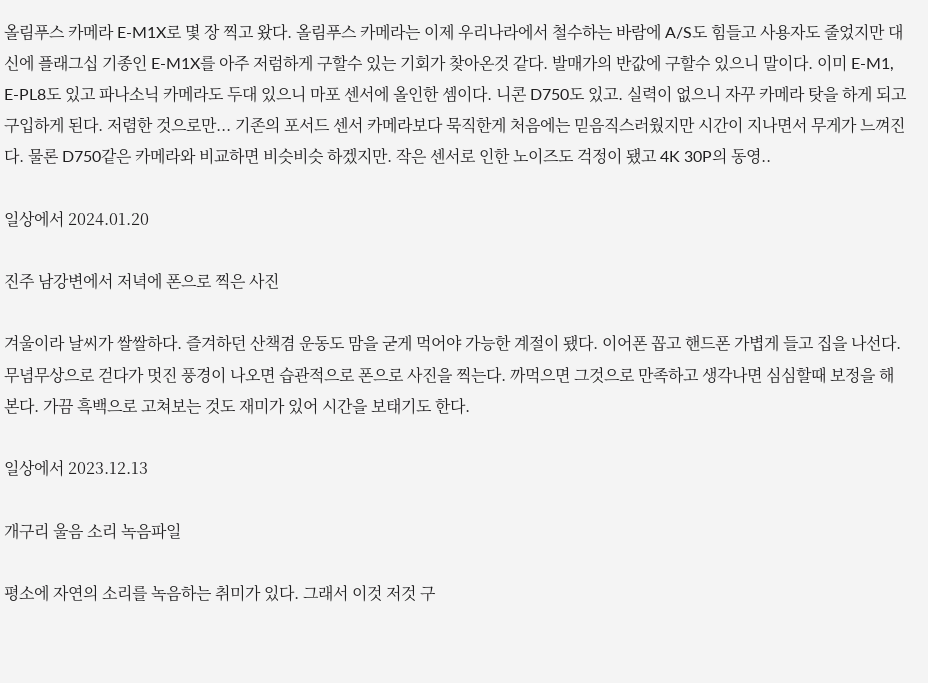올림푸스 카메라 E-M1X로 몇 장 찍고 왔다. 올림푸스 카메라는 이제 우리나라에서 철수하는 바람에 A/S도 힘들고 사용자도 줄었지만 대신에 플래그십 기종인 E-M1X를 아주 저럼하게 구할수 있는 기회가 찾아온것 같다. 발매가의 반값에 구할수 있으니 말이다. 이미 E-M1, E-PL8도 있고 파나소닉 카메라도 두대 있으니 마포 센서에 올인한 셈이다. 니콘 D750도 있고. 실력이 없으니 자꾸 카메라 탓을 하게 되고 구입하게 된다. 저렴한 것으로만... 기존의 포서드 센서 카메라보다 묵직한게 처음에는 믿음직스러웠지만 시간이 지나면서 무게가 느껴진다. 물론 D750같은 카메라와 비교하면 비슷비슷 하겠지만. 작은 센서로 인한 노이즈도 걱정이 됐고 4K 30P의 동영..

일상에서 2024.01.20

진주 남강변에서 저녁에 폰으로 찍은 사진

겨울이라 날씨가 쌀쌀하다. 즐겨하던 산책겸 운동도 맘을 굳게 먹어야 가능한 계절이 됐다. 이어폰 꼽고 핸드폰 가볍게 들고 집을 나선다. 무념무상으로 걷다가 멋진 풍경이 나오면 습관적으로 폰으로 사진을 찍는다. 까먹으면 그것으로 만족하고 생각나면 심심할때 보정을 해본다. 가끔 흑백으로 고쳐보는 것도 재미가 있어 시간을 보태기도 한다.

일상에서 2023.12.13

개구리 울음 소리 녹음파일

평소에 자연의 소리를 녹음하는 취미가 있다. 그래서 이것 저것 구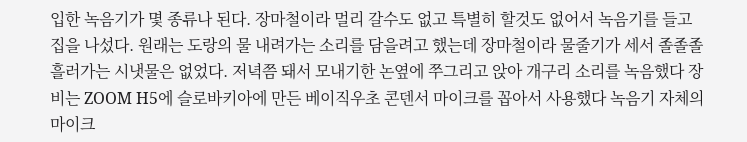입한 녹음기가 몇 종류나 된다. 장마철이라 멀리 갈수도 없고 특별히 할것도 없어서 녹음기를 들고 집을 나섰다. 원래는 도랑의 물 내려가는 소리를 담을려고 했는데 장마철이라 물줄기가 세서 졸졸졸 흘러가는 시냇물은 없었다. 저녁쯤 돼서 모내기한 논옆에 쭈그리고 앉아 개구리 소리를 녹음했다 장비는 ZOOM H5에 슬로바키아에 만든 베이직우초 콘덴서 마이크를 꼽아서 사용했다 녹음기 자체의 마이크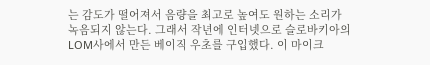는 감도가 떨어져서 음량을 최고로 높여도 원하는 소리가 녹음되지 않는다. 그래서 작년에 인터넷으로 슬로바키아의 LOM사에서 만든 베이직 우초를 구입했다. 이 마이크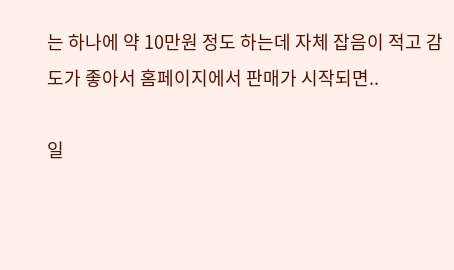는 하나에 약 10만원 정도 하는데 자체 잡음이 적고 감도가 좋아서 홈페이지에서 판매가 시작되면..

일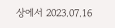상에서 2023.07.16